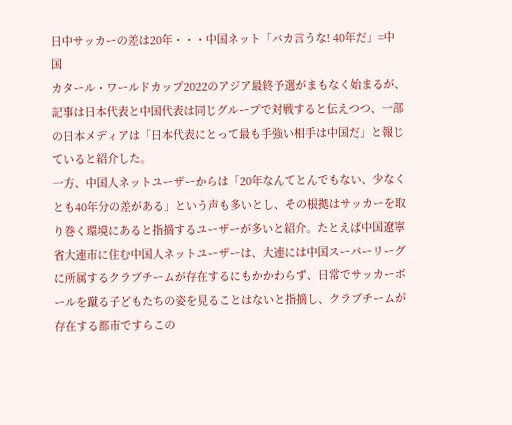日中サッカーの差は20年・・・中国ネット「バカ言うな! 40年だ」=中国
カタール・ワールドカップ2022のアジア最終予選がまもなく始まるが、記事は日本代表と中国代表は同じグループで対戦すると伝えつつ、一部の日本メディアは「日本代表にとって最も手強い相手は中国だ」と報じていると紹介した。
一方、中国人ネットユーザーからは「20年なんてとんでもない、少なくとも40年分の差がある」という声も多いとし、その根拠はサッカーを取り巻く環境にあると指摘するユーザーが多いと紹介。たとえば中国遼寧省大連市に住む中国人ネットユーザーは、大連には中国スーパーリーグに所属するクラブチームが存在するにもかかわらず、日常でサッカーボールを蹴る子どもたちの姿を見ることはないと指摘し、クラブチームが存在する都市ですらこの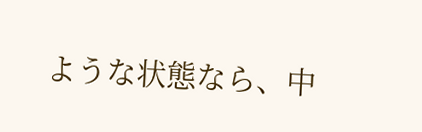ような状態なら、中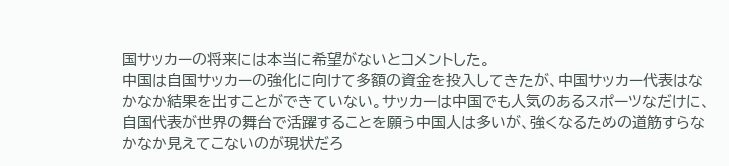国サッカーの将来には本当に希望がないとコメントした。
中国は自国サッカーの強化に向けて多額の資金を投入してきたが、中国サッカー代表はなかなか結果を出すことができていない。サッカーは中国でも人気のあるスポーツなだけに、自国代表が世界の舞台で活躍することを願う中国人は多いが、強くなるための道筋すらなかなか見えてこないのが現状だろ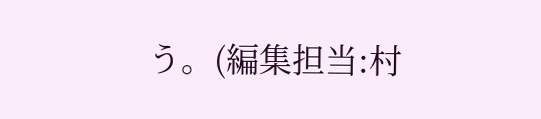う。(編集担当:村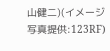山健二)(イメージ写真提供:123RF)